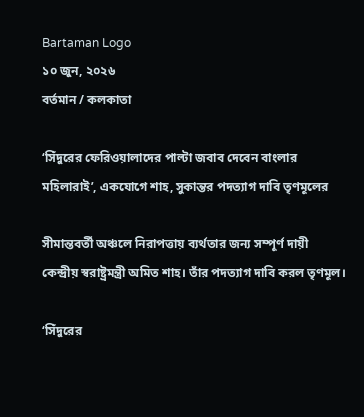Bartaman Logo
১০ জুন, ২০২৬
বর্তমান / কলকাতা

‘সিঁদুরের ফেরিওয়ালাদের পাল্টা জবাব দেবেন বাংলার মহিলারাই’, একযোগে শাহ, সুকান্তর পদত্যাগ দাবি তৃণমূলের

সীমান্তবর্তী অঞ্চলে নিরাপত্তায় ব্যর্থতার জন্য সম্পূর্ণ দায়ী কেন্দ্রীয় স্বরাষ্ট্রমন্ত্রী অমিত শাহ। তাঁর পদত্যাগ দাবি করল তৃণমূল।

‘সিঁদুরের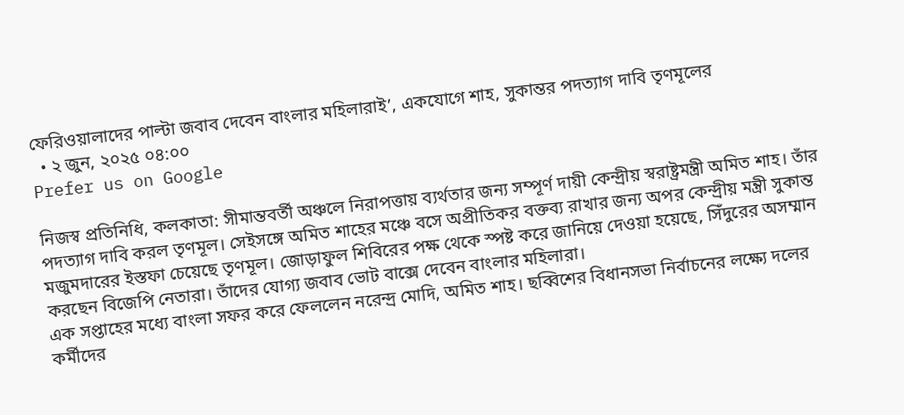ফেরিওয়ালাদের পাল্টা জবাব দেবেন বাংলার মহিলারাই’, একযোগে শাহ, সুকান্তর পদত্যাগ দাবি তৃণমূলের
  • ২ জুন, ২০২৫ ০৪:০০
Prefer us on Google

নিজস্ব প্রতিনিধি, কলকাতা: সীমান্তবর্তী অঞ্চলে নিরাপত্তায় ব্যর্থতার জন্য সম্পূর্ণ দায়ী কেন্দ্রীয় স্বরাষ্ট্রমন্ত্রী অমিত শাহ। তাঁর পদত্যাগ দাবি করল তৃণমূল। সেইসঙ্গে অমিত শাহের মঞ্চে বসে অপ্রীতিকর বক্তব্য রাখার জন্য অপর কেন্দ্রীয় মন্ত্রী সুকান্ত মজুমদারের ইস্তফা চেয়েছে তৃণমূল। জোড়াফুল শিবিরের পক্ষ থেকে স্পষ্ট করে জানিয়ে দেওয়া হয়েছে, সিঁদুরের অসম্মান করছেন বিজেপি নেতারা। তাঁদের যোগ্য জবাব ভোট বাক্সে দেবেন বাংলার মহিলারা।
এক সপ্তাহের মধ্যে বাংলা সফর করে ফেললেন নরেন্দ্র মোদি, অমিত শাহ। ছব্বিশের বিধানসভা নির্বাচনের লক্ষ্যে দলের কর্মীদের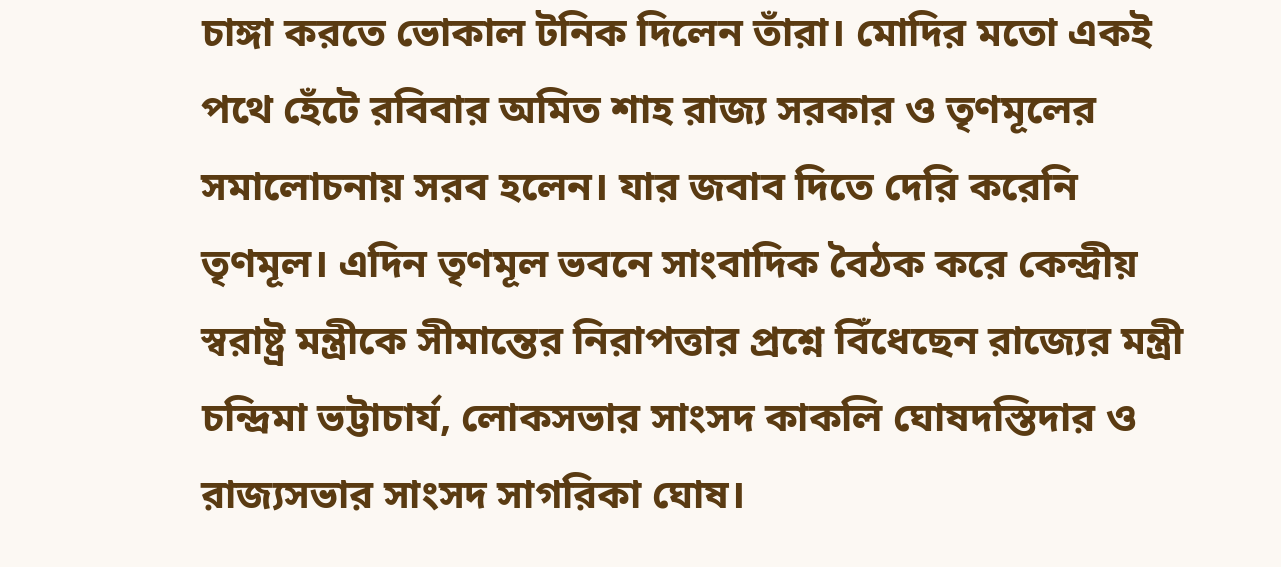চাঙ্গা করতে ভোকাল টনিক দিলেন তাঁরা। মোদির মতো একই পথে হেঁটে রবিবার অমিত শাহ রাজ্য সরকার ও তৃণমূলের সমালোচনায় সরব হলেন। যার জবাব দিতে দেরি করেনি তৃণমূল। এদিন তৃণমূল ভবনে সাংবাদিক বৈঠক করে কেন্দ্রীয় স্বরাষ্ট্র মন্ত্রীকে সীমান্তের নিরাপত্তার প্রশ্নে বিঁধেছেন রাজ্যের মন্ত্রী চন্দ্রিমা ভট্টাচার্য, লোকসভার সাংসদ কাকলি ঘোষদস্তিদার ও রাজ্যসভার সাংসদ সাগরিকা ঘোষ।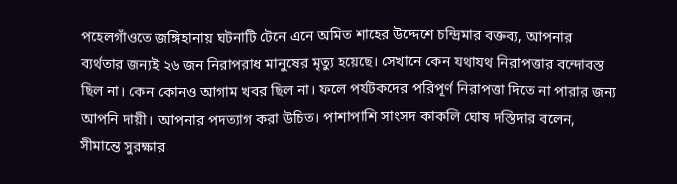পহেলগাঁওতে জঙ্গিহানায় ঘটনাটি টেনে এনে অমিত শাহের উদ্দেশে চন্দ্রিমার বক্তব্য, আপনার ব্যর্থতার জন্যই ২৬ জন নিরাপরাধ মানুষের মৃত্যু হয়েছে। সেখানে কেন যথাযথ নিরাপত্তার বন্দোবস্ত ছিল না। কেন কোনও আগাম খবর ছিল না। ফলে পর্যটকদের পরিপূর্ণ নিরাপত্তা দিতে না পারার জন্য আপনি দায়ী। আপনার পদত্যাগ করা উচিত। পাশাপাশি সাংসদ কাকলি ঘোষ দস্তিদার বলেন, সীমান্তে সুরক্ষার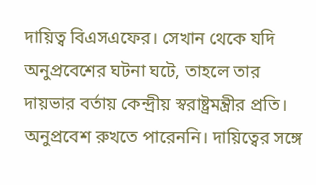দায়িত্ব বিএসএফের। সেখান থেকে যদি অনুপ্রবেশের ঘটনা ঘটে, তাহলে তার দায়ভার বর্তায় কেন্দ্রীয় স্বরাষ্ট্রমন্ত্রীর প্রতি। অনুপ্রবেশ রুখতে পারেননি। দায়িত্বের সঙ্গে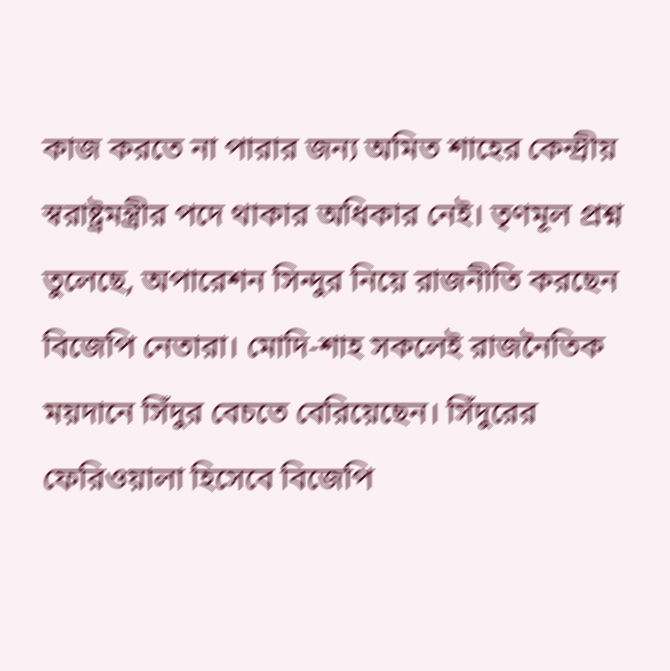কাজ করতে না পারার জন্য অমিত শাহের কেন্দ্রীয় স্বরাষ্ট্রমন্ত্রীর পদে থাকার অধিকার নেই। তৃণমূল প্রশ্ন তুলেছে, অপারেশন সিন্দুর নিয়ে রাজনীতি করছেন বিজেপি নেতারা। মোদি-শাহ সকলেই রাজনৈতিক ময়দানে সিঁদুর বেচতে বেরিয়েছেন। সিঁদুরের ফেরিওয়ালা হিসেবে বিজেপি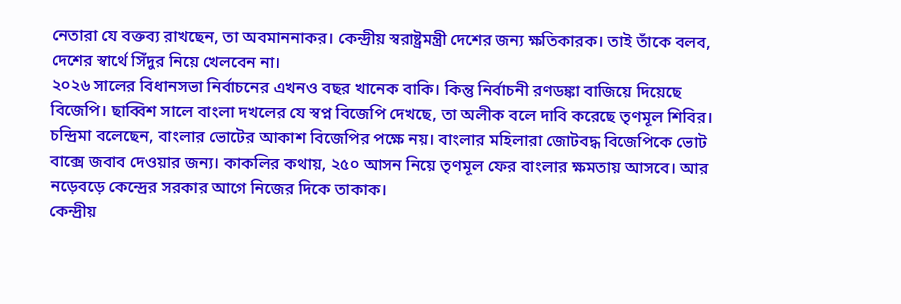নেতারা যে বক্তব্য রাখছেন, তা অবমাননাকর। কেন্দ্রীয় স্বরাষ্ট্রমন্ত্রী দেশের জন্য ক্ষতিকারক। তাই তাঁকে বলব, দেশের স্বার্থে সিঁদুর নিয়ে খেলবেন না।
২০২৬ সালের বিধানসভা নির্বাচনের এখনও বছর খানেক বাকি। কিন্তু নির্বাচনী রণডঙ্কা বাজিয়ে দিয়েছে বিজেপি। ছাব্বিশ সালে বাংলা দখলের যে স্বপ্ন বিজেপি দেখছে, তা অলীক বলে দাবি করেছে তৃণমূল শিবির। চন্দ্রিমা বলেছেন, বাংলার ভোটের আকাশ বিজেপির পক্ষে নয়। বাংলার মহিলারা জোটবদ্ধ বিজেপিকে ভোট বাক্সে জবাব দেওয়ার জন্য। কাকলির কথায়, ২৫০ আসন নিয়ে তৃণমূল ফের বাংলার ক্ষমতায় আসবে। আর নড়েবড়ে কেন্দ্রের সরকার আগে নিজের দিকে তাকাক।
কেন্দ্রীয়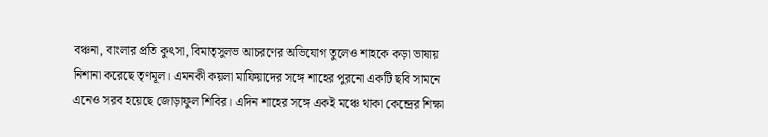বঞ্চনা, বাংলার প্রতি কুৎসা, বিমাতৃসুলভ আচরণের অভিযোগ তুলেও শাহকে কড়া ভাষায় নিশানা করেছে তৃণমূল। এমনকী কয়লা মাফিয়াদের সঙ্গে শাহের পুরনো একটি ছবি সামনে এনেও সরব হয়েছে জোড়াফুল শিবির। এদিন শাহের সঙ্গে একই মঞ্চে থাকা কেন্দ্রের শিক্ষা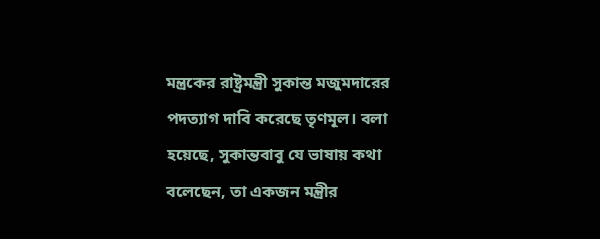মন্ত্রকের রাষ্ট্রমন্ত্রী সুকান্ত মজুমদারের পদত্যাগ দাবি করেছে তৃণমূল। বলা হয়েছে, সুকান্তবাবু যে ভাষায় কথা বলেছেন, তা একজন মন্ত্রীর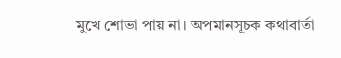মুখে শোভা পায় না। অপমানসূচক কথাবার্তা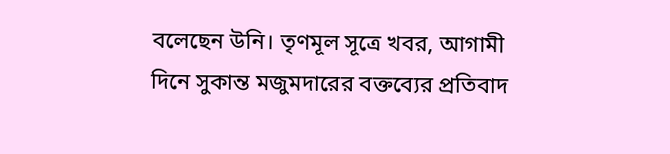বলেছেন উনি। তৃণমূল সূত্রে খবর, আগামী দিনে সুকান্ত মজুমদারের বক্তব্যের প্রতিবাদ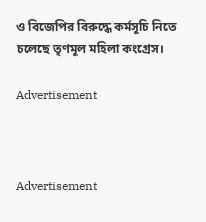ও বিজেপির বিরুদ্ধে কর্মসূচি নিতে চলেছে তৃণমূল মহিলা কংগ্রেস।

Advertisement



Advertisement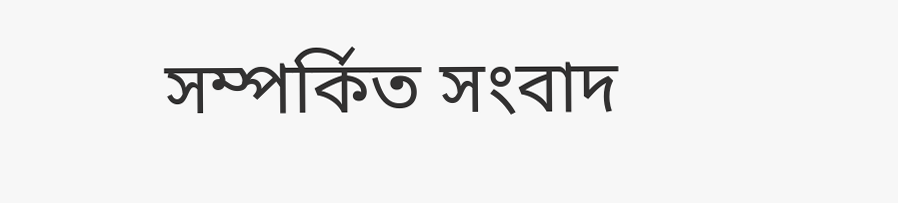সম্পর্কিত সংবাদ